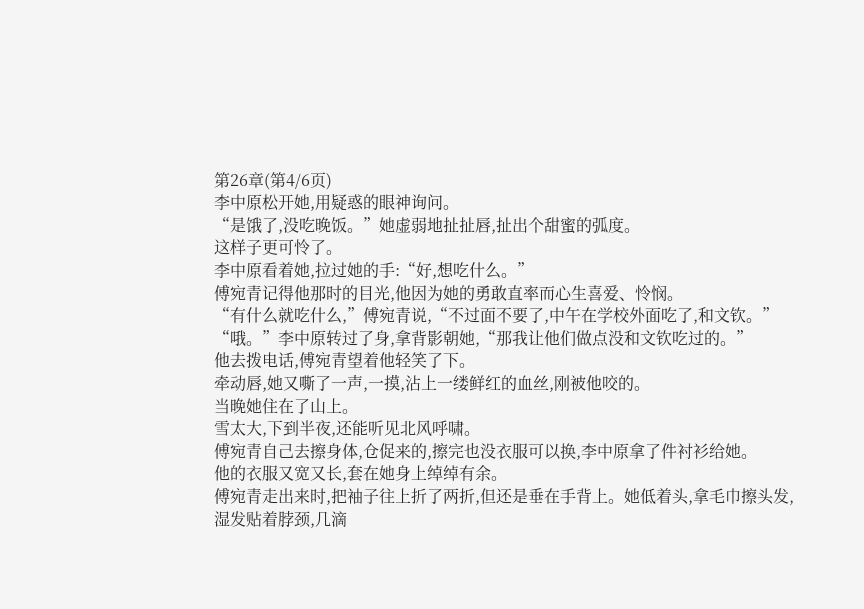第26章(第4/6页)
李中原松开她,用疑惑的眼神询问。
“是饿了,没吃晚饭。”她虚弱地扯扯唇,扯出个甜蜜的弧度。
这样子更可怜了。
李中原看着她,拉过她的手:“好,想吃什么。”
傅宛青记得他那时的目光,他因为她的勇敢直率而心生喜爱、怜悯。
“有什么就吃什么,”傅宛青说,“不过面不要了,中午在学校外面吃了,和文钦。”
“哦。”李中原转过了身,拿背影朝她,“那我让他们做点没和文钦吃过的。”
他去拨电话,傅宛青望着他轻笑了下。
牵动唇,她又嘶了一声,一摸,沾上一缕鲜红的血丝,刚被他咬的。
当晚她住在了山上。
雪太大,下到半夜,还能听见北风呼啸。
傅宛青自己去擦身体,仓促来的,擦完也没衣服可以换,李中原拿了件衬衫给她。
他的衣服又宽又长,套在她身上绰绰有余。
傅宛青走出来时,把袖子往上折了两折,但还是垂在手背上。她低着头,拿毛巾擦头发,湿发贴着脖颈,几滴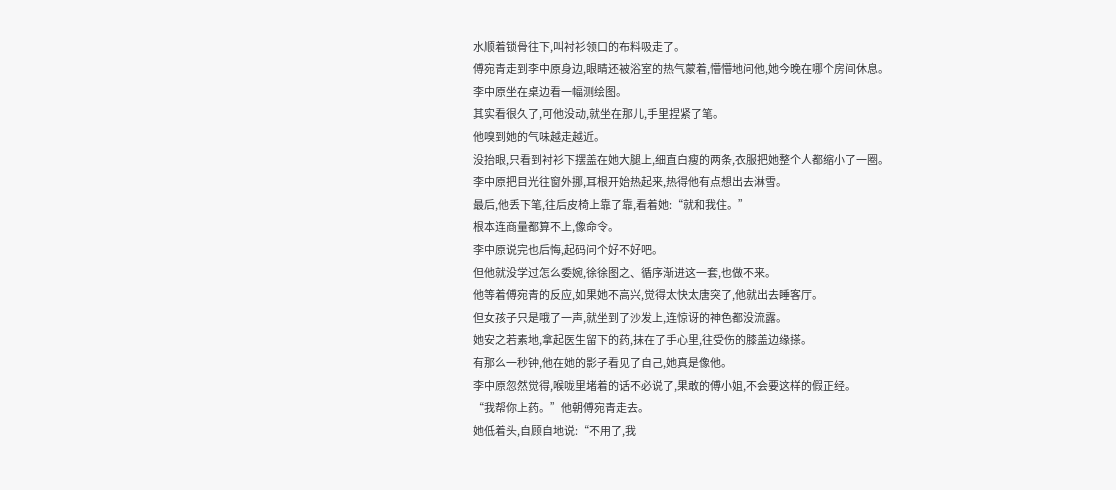水顺着锁骨往下,叫衬衫领口的布料吸走了。
傅宛青走到李中原身边,眼睛还被浴室的热气蒙着,懵懵地问他,她今晚在哪个房间休息。
李中原坐在桌边看一幅测绘图。
其实看很久了,可他没动,就坐在那儿,手里捏紧了笔。
他嗅到她的气味越走越近。
没抬眼,只看到衬衫下摆盖在她大腿上,细直白瘦的两条,衣服把她整个人都缩小了一圈。
李中原把目光往窗外挪,耳根开始热起来,热得他有点想出去淋雪。
最后,他丢下笔,往后皮椅上靠了靠,看着她:“就和我住。”
根本连商量都算不上,像命令。
李中原说完也后悔,起码问个好不好吧。
但他就没学过怎么委婉,徐徐图之、循序渐进这一套,也做不来。
他等着傅宛青的反应,如果她不高兴,觉得太快太唐突了,他就出去睡客厅。
但女孩子只是哦了一声,就坐到了沙发上,连惊讶的神色都没流露。
她安之若素地,拿起医生留下的药,抹在了手心里,往受伤的膝盖边缘搽。
有那么一秒钟,他在她的影子看见了自己,她真是像他。
李中原忽然觉得,喉咙里堵着的话不必说了,果敢的傅小姐,不会要这样的假正经。
“我帮你上药。”他朝傅宛青走去。
她低着头,自顾自地说:“不用了,我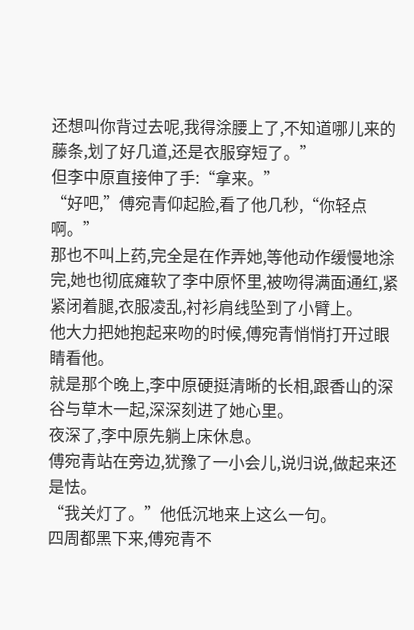还想叫你背过去呢,我得涂腰上了,不知道哪儿来的藤条,划了好几道,还是衣服穿短了。”
但李中原直接伸了手:“拿来。”
“好吧,”傅宛青仰起脸,看了他几秒,“你轻点啊。”
那也不叫上药,完全是在作弄她,等他动作缓慢地涂完,她也彻底瘫软了李中原怀里,被吻得满面通红,紧紧闭着腿,衣服凌乱,衬衫肩线坠到了小臂上。
他大力把她抱起来吻的时候,傅宛青悄悄打开过眼睛看他。
就是那个晚上,李中原硬挺清晰的长相,跟香山的深谷与草木一起,深深刻进了她心里。
夜深了,李中原先躺上床休息。
傅宛青站在旁边,犹豫了一小会儿,说归说,做起来还是怯。
“我关灯了。”他低沉地来上这么一句。
四周都黑下来,傅宛青不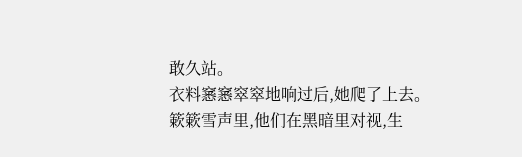敢久站。
衣料窸窸窣窣地响过后,她爬了上去。
簌簌雪声里,他们在黑暗里对视,生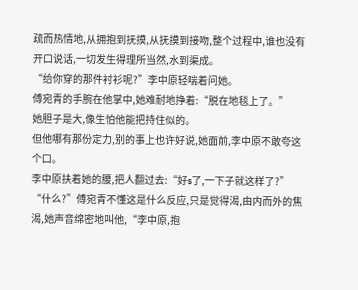疏而热情地,从拥抱到抚摸,从抚摸到接吻,整个过程中,谁也没有开口说话,一切发生得理所当然,水到渠成。
“给你穿的那件衬衫呢?”李中原轻喘着问她。
傅宛青的手腕在他掌中,她难耐地挣着:“脱在地毯上了。”
她胆子是大,像生怕他能把持住似的。
但他哪有那份定力,别的事上也许好说,她面前,李中原不敢夸这个口。
李中原扶着她的腰,把人翻过去:“好s了,一下子就这样了?”
“什么?”傅宛青不懂这是什么反应,只是觉得渴,由内而外的焦渴,她声音绵密地叫他,“李中原,抱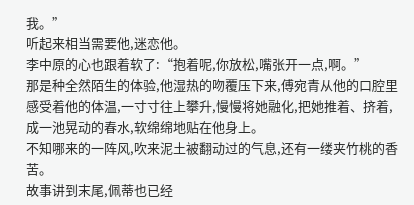我。”
听起来相当需要他,迷恋他。
李中原的心也跟着软了:“抱着呢,你放松,嘴张开一点,啊。”
那是种全然陌生的体验,他湿热的吻覆压下来,傅宛青从他的口腔里感受着他的体温,一寸寸往上攀升,慢慢将她融化,把她推着、挤着,成一池晃动的春水,软绵绵地贴在他身上。
不知哪来的一阵风,吹来泥土被翻动过的气息,还有一缕夹竹桃的香苦。
故事讲到末尾,佩蒂也已经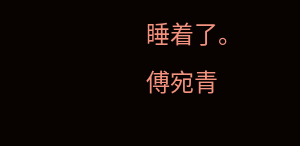睡着了。
傅宛青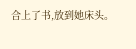合上了书,放到她床头。